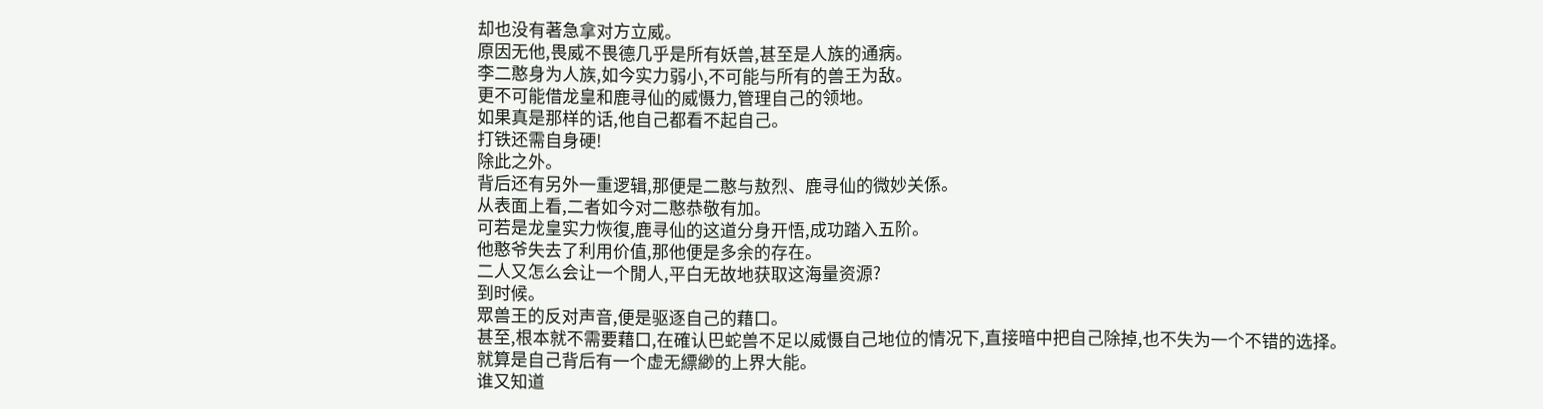却也没有著急拿对方立威。
原因无他,畏威不畏德几乎是所有妖兽,甚至是人族的通病。
李二憨身为人族,如今实力弱小,不可能与所有的兽王为敌。
更不可能借龙皇和鹿寻仙的威慑力,管理自己的领地。
如果真是那样的话,他自己都看不起自己。
打铁还需自身硬!
除此之外。
背后还有另外一重逻辑,那便是二憨与敖烈、鹿寻仙的微妙关係。
从表面上看,二者如今对二憨恭敬有加。
可若是龙皇实力恢復,鹿寻仙的这道分身开悟,成功踏入五阶。
他憨爷失去了利用价值,那他便是多余的存在。
二人又怎么会让一个閒人,平白无故地获取这海量资源?
到时候。
眾兽王的反对声音,便是驱逐自己的藉口。
甚至,根本就不需要藉口,在確认巴蛇兽不足以威慑自己地位的情况下,直接暗中把自己除掉,也不失为一个不错的选择。
就算是自己背后有一个虚无縹緲的上界大能。
谁又知道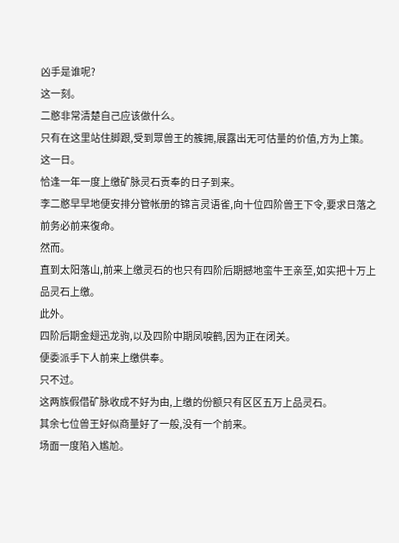凶手是谁呢?
这一刻。
二憨非常清楚自己应该做什么。
只有在这里站住脚跟,受到眾兽王的簇拥,展露出无可估量的价值,方为上策。
这一日。
恰逢一年一度上缴矿脉灵石贡奉的日子到来。
李二憨早早地便安排分管帐册的锦言灵语雀,向十位四阶兽王下令,要求日落之前务必前来復命。
然而。
直到太阳落山,前来上缴灵石的也只有四阶后期撼地蛮牛王亲至,如实把十万上品灵石上缴。
此外。
四阶后期金翅迅龙驹,以及四阶中期凤唳鹤,因为正在闭关。
便委派手下人前来上缴供奉。
只不过。
这两族假借矿脉收成不好为由,上缴的份额只有区区五万上品灵石。
其余七位兽王好似商量好了一般,没有一个前来。
场面一度陷入尷尬。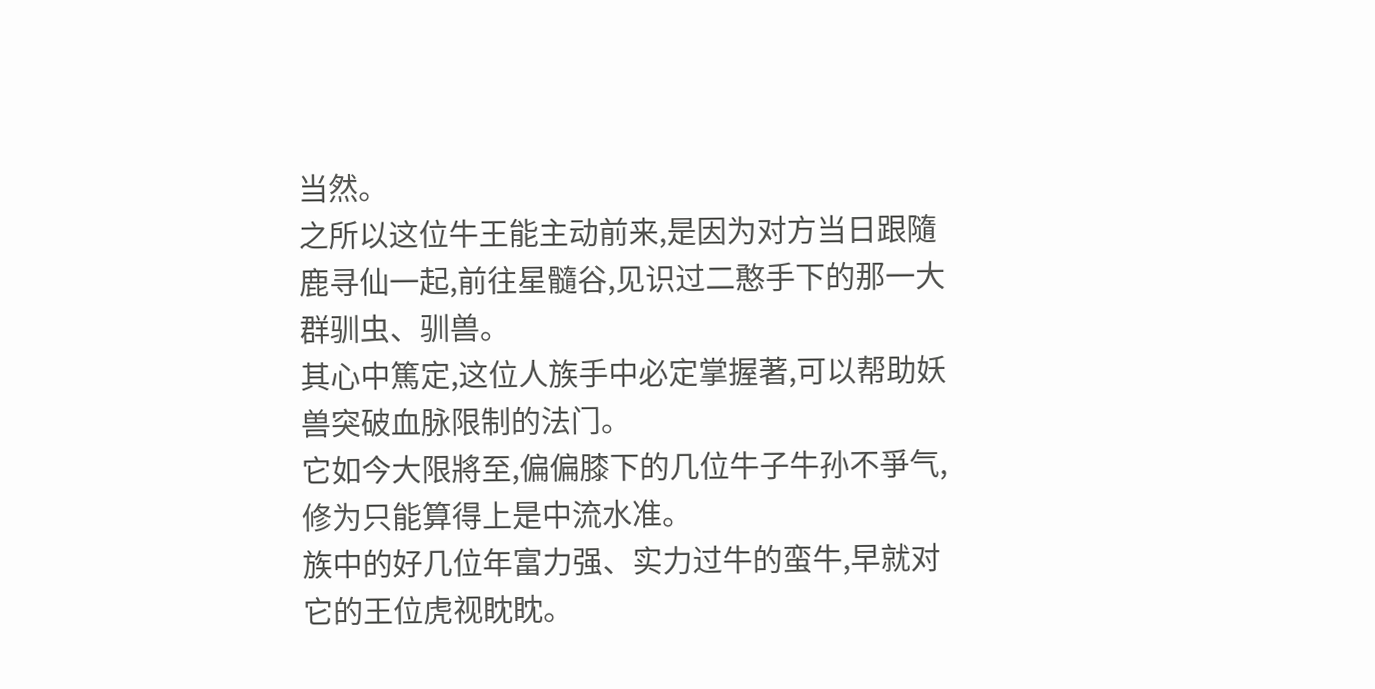当然。
之所以这位牛王能主动前来,是因为对方当日跟隨鹿寻仙一起,前往星髓谷,见识过二憨手下的那一大群驯虫、驯兽。
其心中篤定,这位人族手中必定掌握著,可以帮助妖兽突破血脉限制的法门。
它如今大限將至,偏偏膝下的几位牛子牛孙不爭气,修为只能算得上是中流水准。
族中的好几位年富力强、实力过牛的蛮牛,早就对它的王位虎视眈眈。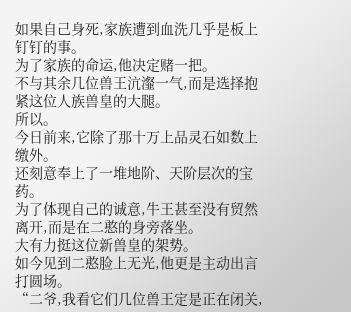如果自己身死,家族遭到血洗几乎是板上钉钉的事。
为了家族的命运,他决定赌一把。
不与其余几位兽王沆瀣一气,而是选择抱紧这位人族兽皇的大腿。
所以。
今日前来,它除了那十万上品灵石如数上缴外。
还刻意奉上了一堆地阶、天阶层次的宝药。
为了体现自己的诚意,牛王甚至没有贸然离开,而是在二憨的身旁落坐。
大有力挺这位新兽皇的架势。
如今见到二憨脸上无光,他更是主动出言打圆场。
“二爷,我看它们几位兽王定是正在闭关,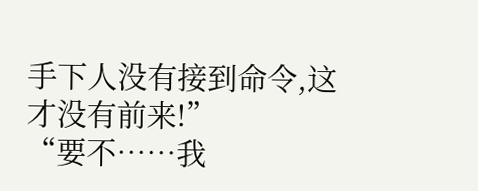手下人没有接到命令,这才没有前来!”
“要不……我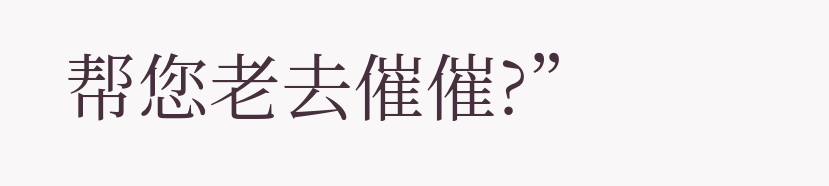帮您老去催催?”